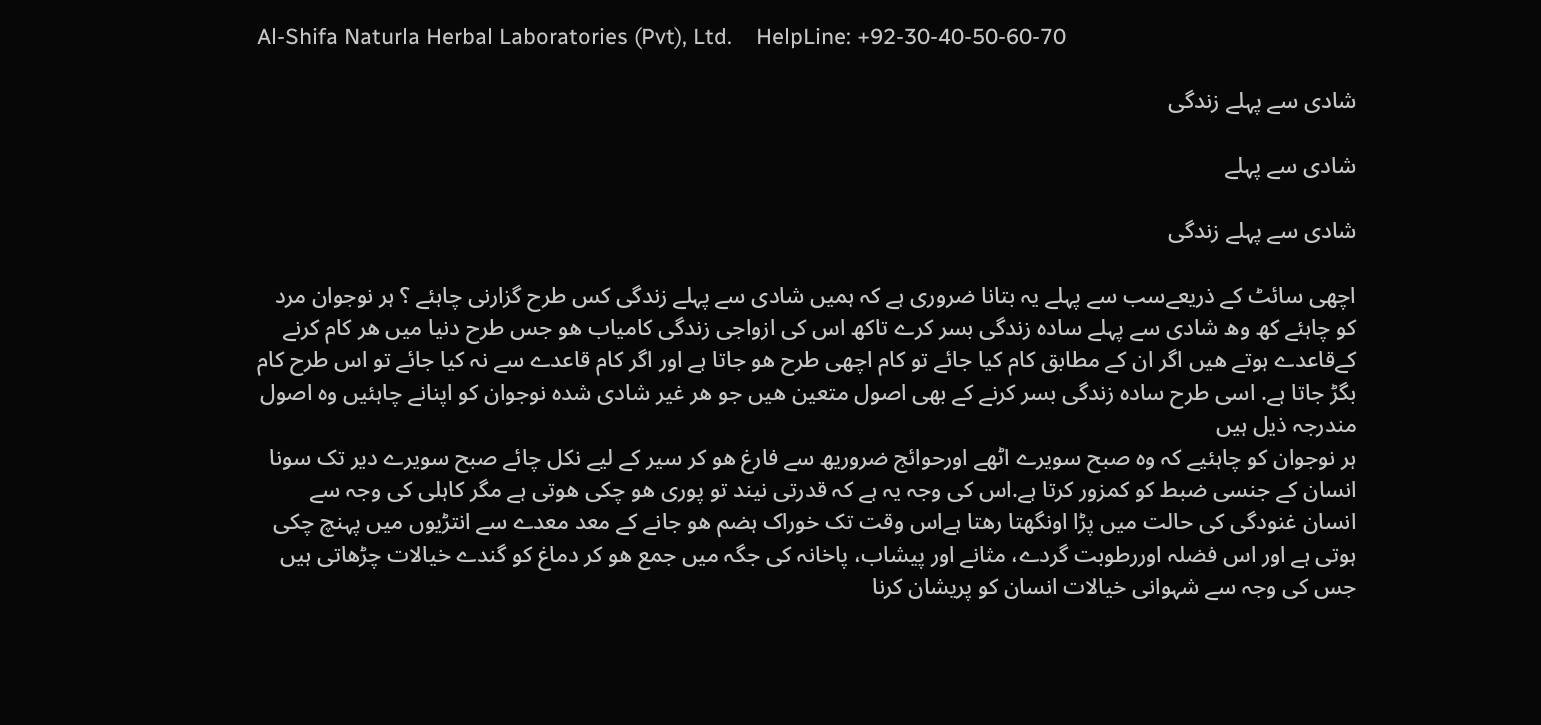Al-Shifa Naturla Herbal Laboratories (Pvt), Ltd.    HelpLine: +92-30-40-50-60-70

شادی سے پہلے زندگی

شادی سے پہلے

شادی سے پہلے زندگی

اچھی سائٹ کے ذریعےسب سے پہلے یہ بتانا ضروری ہے کہ ہمیں شادی سے پہلے زندگی کس طرح گزارنی چاہئے ؟ ہر نوجوان مرد کو چاہئے کھ وھ شادی سے پہلے سادہ زندگی بسر کرے تاکھ اس کی ازواجی زندگی کامیاب ھو جس طرح دنیا میں ھر کام کرنے کےقاعدے ہوتے ھیں اگر ان کے مطابق کام کیا جائے تو کام اچھی طرح ھو جاتا ہے اور اگر کام قاعدے سے نہ کیا جائے تو اس طرح کام بگڑ جاتا ہے. اسی طرح سادہ زندگی بسر کرنے کے بھی اصول متعین ھیں جو ھر غیر شادی شدہ نوجوان کو اپنانے چاہئیں وہ اصول مندرجہ ذیل ہیں
ہر نوجوان کو چاہئیے کہ وہ صبح سویرے اٹھے اورحوائج ضروریھ سے فارغ ھو کر سیر کے لیے نکل چائے صبح سویرے دیر تک سونا انسان کے جنسی ضبط کو کمزور کرتا ہے.اس کی وجہ یہ ہے کہ قدرتی نیند تو پوری ھو چکی ھوتی ہے مگر کاہلی کی وجہ سے انسان غنودگی کی حالت میں پڑا اونگھتا رھتا ہےاس وقت تک خوراک ہضم ھو جانے کے معد معدے سے انتڑیوں میں پہنچ چکی ہوتی ہے اور اس فضلہ اوررطوبت گردے، مثانے اور پیشاب، پاخانہ کی جگہ میں جمع ھو کر دماغ کو گندے خیالات چڑھاتی ہیں جس کی وجہ سے شہوانی خیالات انسان کو پریشان کرنا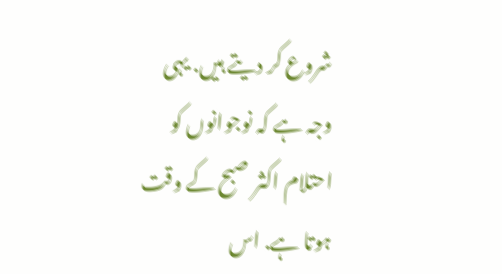شروع کر دیتے ہیں. یہی وجہ ہے کہ نوجوانوں کو احتلام اکثر صبح کے وقت ہوتا ہے. اس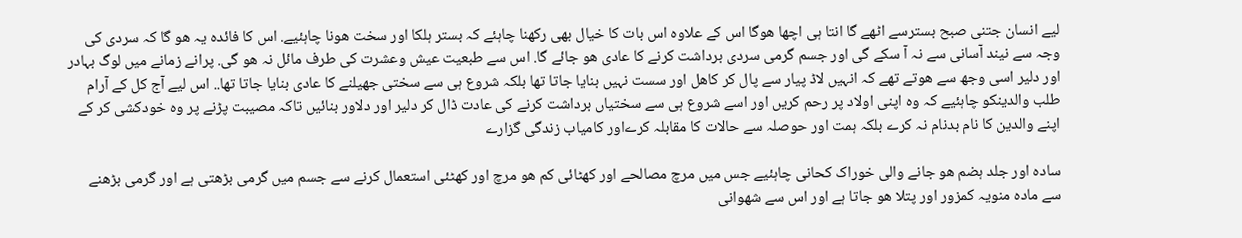لیے انسان جتنی صبح بسترسے اٹھے گا انتا ہی اچھا ھوگا اس کے علاوہ اس بات کا خیال بھی رکھنا چاہئے کہ بستر ہلکا اور سخت ھونا چاہئیے. اس کا فائدہ یہ ھو گا کہ سردی کی وجہ سے نیند آسانی سے نہ آ سکے گی اور جسم گرمی سردی برداشت کرنے کا عادی ھو جائے گا. اس سے طبعیت عیش وعشرت کی طرف مائل نہ ھو گی. پرانے زمانے میں لوگ بہادر اور دلیر اسی وجھ سے ھوتے تھے کہ انہیں لاڈ پیار سے پال کر کاھل اور سست نہیں بنایا جاتا تھا بلکہ شروع ہی سے سختی جھیلنے کا عادی بنایا جاتا تھا.. اس لیے آج کل کے آرام طلب والدینکو چاہئیے کہ وہ اپنی اولاد پر رحم کریں اور اسے شروع ہی سے سختیاں برداشت کرنے کی عادت ڈال کر دلیر اور دلاور بنائیں تاکہ مصیبت پڑنے پر وہ خودکشی کر کے اپنے والدین کا نام بدنام نہ کرے بلکہ ہمت اور حوصلہ سے حالات کا مقابلہ کرےاور کامیاب زندگی گزارے

سادہ اور جلد ہضم ھو جانے والی خوراک کحانی چاہئیے جس میں مرچ مصالحے اور کھٹائی کم ھو مرچ اور کھٹئی استعمال کرنے سے جسم میں گرمی بڑھتی ہے اور گرمی بڑھنے سے مادہ منویہ کمزور اور پتلا ھو جاتا ہے اور اس سے شھوانی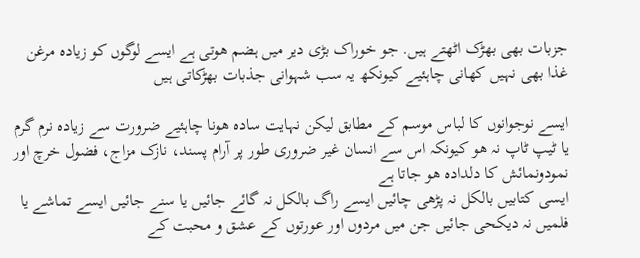جزبات بھی بھڑک اٹھتے ہیں. جو خوراک بڑی دیر میں ہضم ھوتی ہے ایسے لوگوں کو زیادہ مرغن غذا بھی نہیں کھانی چاہئیے کیونکھ یہ سب شہوانی جذبات بھڑکاتی ہیں

ایسے نوجوانوں کا لباس موسم کے مطابق لیکن نہایت سادہ ھونا چاہئیے ضرورت سے زیادہ نرم گرم یا ٹیپ ٹاپ نہ ھو کیونکہ اس سے انسان غیر ضروری طور پر آرام پسند، نازک مزاج، فضول خرچ اور نمودونمائش کا دلدادہ ھو جاتا ہے
ایسی کتابیں بالکل نہ پڑھی چائیں ایسے راگ بالکل نہ گائے جائیں یا سنے جائیں ایسے تماشے یا فلمیں نہ دیکحی جائیں جن میں مردوں اور عورتوں کے عشق و محبت کے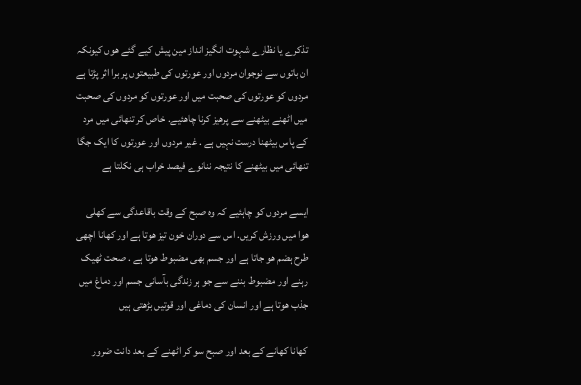تذکرے یا نظارے شہوت انگیز انداز مین پیش کیے گئے ھوں کیونکہ ان باتوں سے نوجوان مردوں اور عورتوں کی طبیعتوں پر برا اثر پڑتا ہے مردوں کو عورتوں کی صحبت میں اور عورتوں کو مردوں کی صحبت میں اٹھنے بیٹھنے سے پرھیز کرنا چاھئیے. خاص کر تنھائی میں مرد کے پاس بیٹھنا درست نہیں ہے . غیر مردوں اور عورتوں کا ایک جگا تنھائی میں بیٹھنے کا نتیجہ ننانوے فیصد خراب ہی نکلتا ہے

ایسے مردوں کو چاہئیے کہ وہ صبح کے وقت باقاعدگی سے کھلی ھوا میں ورزش کریں. اس سے دوران خون تیز ھوتا ہے اور کھانا اچھی طرح ہضم ھو جاتا ہے اور جسم بھی مضبوط ھوتا ہے . صحت ٹھیک رہنے اور مضبوط بننے سے جو ہر زندگی بآسانی جسم اور دماغ میں جذب ھوتا ہے اور انسان کی دماغی اور قوتیں بڑھتی ہیں

کھانا کھانے کے بعد اور صبح سو کر اٹھنے کے بعد دانت ضرور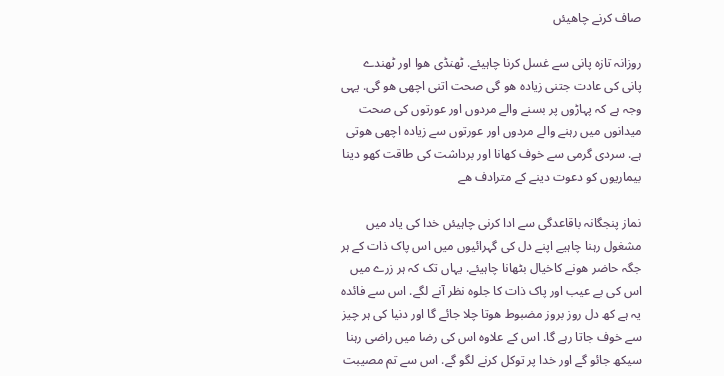صاف کرنے چاھیئں

روزانہ تازہ پانی سے غسل کرنا چاہیئے. ٹھنڈی ھوا اور ٹھندے پانی کی عادت جتنی زیادہ ھو گی صحت اتنی اچھی ھو گی. یہی وجہ ہے کہ پہاڑوں پر بسنے والے مردوں اور عورتوں کی صحت میدانوں میں رہنے والے مردوں اور عورتوں سے زیادہ اچھی ھوتی ہے. سردی گرمی سے خوف کھانا اور برداشت کی طاقت کھو دینا بیماریوں کو دعوت دینے کے مترادف ھے

نماز پنجگانہ باقاعدگی سے ادا کرنی چاہیئں خدا کی یاد میں مشغول رہنا چاہیے اپنے دل کی گہرائیوں میں اس پاک ذات کے ہر جگہ حاضر ھونے کاخیال بٹھانا چاہیئے. یہاں تک کہ ہر زرے میں اس کی بے عیب اور پاک ذات کا جلوہ نظر آنے لگے. اس سے فائدہ یہ ہے کھ دل روز بروز مضبوط ھوتا چلا جائے گا اور دنیا کی ہر چیز سے خوف جاتا رہے گا. اس کے علاوہ اس کی رضا میں راضی رہنا سیکھ جائو گے اور خدا پر توکل کرنے لگو گے. اس سے تم مصیبت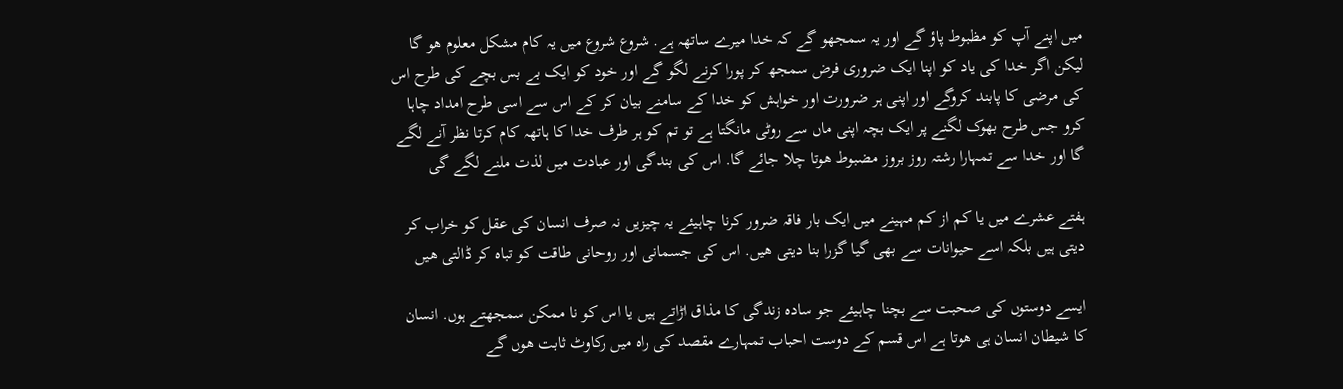میں اپنے آپ کو مظبوط پاؤ گے اور یہ سمجھو گے کہ خدا میرے ساتھہ ہے. شروع شروع میں یہ کام مشکل معلوم ھو گا لیکن اگر خدا کی یاد کو اپنا ایک ضروری فرض سمجھ کر پورا کرنے لگو گے اور خود کو ایک بے بس بچے کی طرح اس کی مرضی کا پابند کروگے اور اپنی ہر ضرورت اور خواہش کو خدا کے سامنے بیان کر کے اس سے اسی طرح امداد چاہا کرو جس طرح بھوک لگنے پر ایک بچہ اپنی ماں سے روٹی مانگتا ہے تو تم کو ہر طرف خدا کا ہاتھہ کام کرتا نظر آنے لگے گا اور خدا سے تمہارا رشتہ روز بروز مضبوط ھوتا چلا جائے گا. اس کی بندگی اور عبادت میں لذت ملنے لگے گی

ہفتے عشرے میں یا کم از کم مہینے میں ایک بار فاقہ ضرور کرنا چاہیئے یہ چیزیں نہ صرف انسان کی عقل کو خراب کر دیتی ہیں بلکہ اسے حیوانات سے بھی گیا گزرا بنا دیتی ھیں. اس کی جسمانی اور روحانی طاقت کو تباہ کر ڈالتی ھیں

ایسے دوستوں کی صحبت سے بچنا چاہیئے جو سادہ زندگی کا مذاق اڑاتے ہیں یا اس کو نا ممکن سمجھتے ہوں. انسان کا شیطان انسان ہی ھوتا ہے اس قسم کے دوست احباب تمہارے مقصد کی راہ میں رکاوٹ ثابت ھوں گے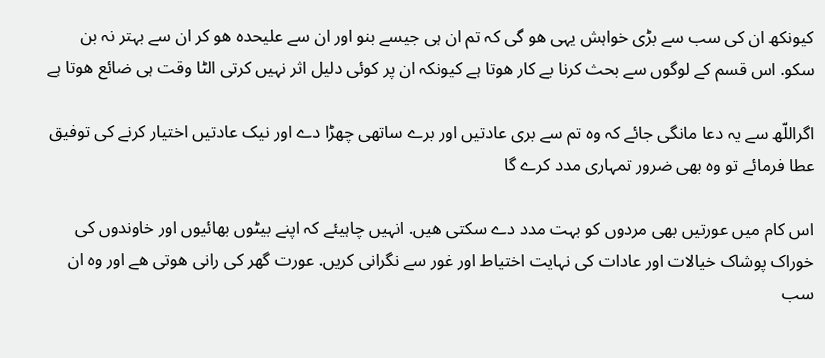کیونکھ ان کی سب سے بڑی خواہش یہی ھو گی کہ تم ان ہی جیسے بنو اور ان سے علیحدہ ھو کر ان سے بہتر نہ بن سکو. اس قسم کے لوگوں سے بحث کرنا بے کار ھوتا ہے کیونکہ ان پر کوئی دلیل اثر نہیں کرتی الٹا وقت ہی ضائع ھوتا ہے

اگراللّھ سے یہ دعا مانگی جائے کہ وہ تم سے بری عادتیں اور برے ساتھی چھڑا دے اور نیک عادتیں اختیار کرنے کی توفیق عطا فرمائے تو وہ بھی ضرور تمہاری مدد کرے گا

اس کام میں عورتیں بھی مردوں کو بہت مدد دے سکتی ھیں. انہیں چاہیئے کہ اپنے بیٹوں بھائیوں اور خاوندوں کی خوراک پوشاک خیالات اور عادات کی نہایت اختیاط اور غور سے نگرانی کریں. عورت گھر کی رانی ھوتی ھے اور وہ ان سب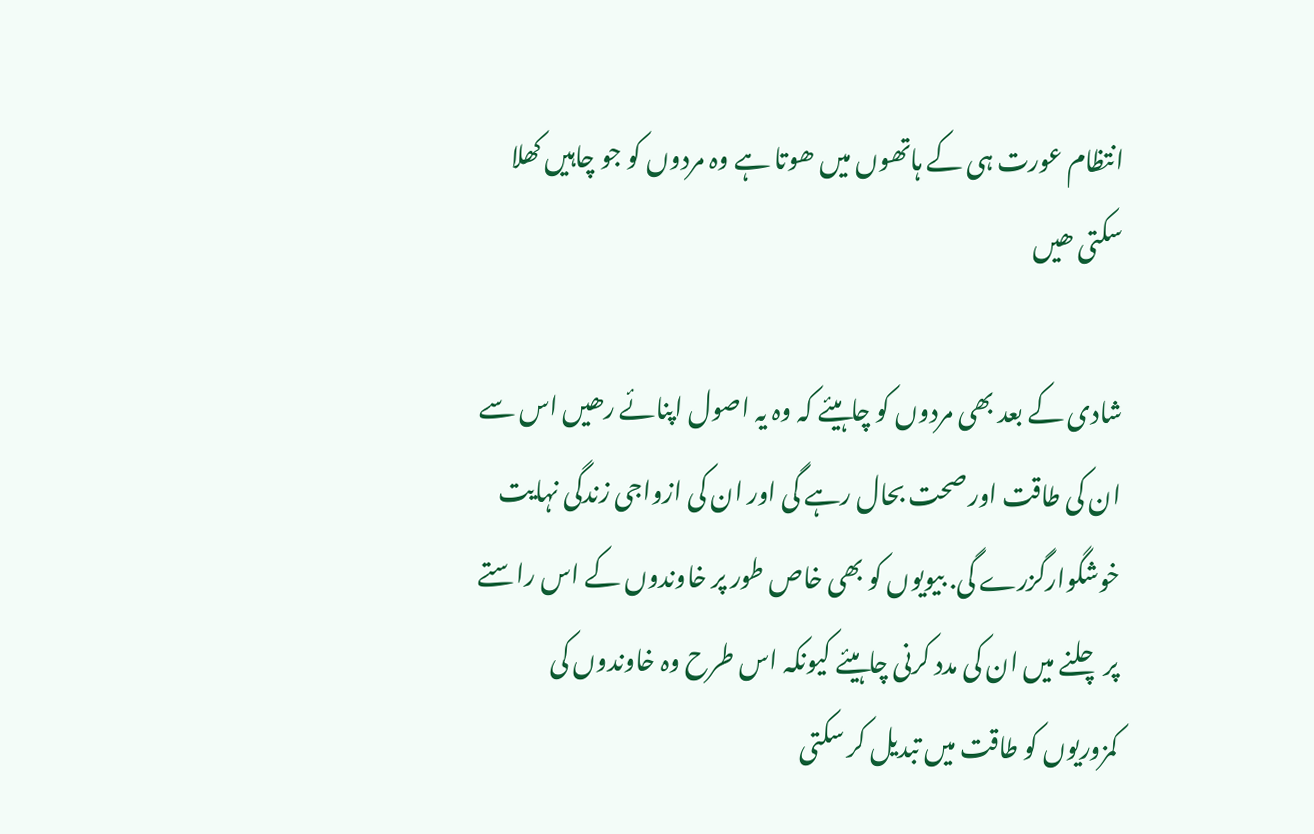انتظام عورت ہی کے ہاتھوں میں ھوتا ہے وہ مردوں کو جو چاہیں کھلا سکتی ھیں

شادی کے بعد بھی مردوں کو چاہیئے کہ وہ یہ اصول اپنائے رھیں اس سے ان کی طاقت اور صحت بحال رہے گی اور ان کی ازواجی زندگی نہایت خوشگوارگزرے گی. بیویوں کو بھی خاص طور پر خاوندوں کے اس راستے پر چلنے میں ان کی مدد کرنی چاہیئے کیونکہ اس طرح وہ خاوندوں کی کمزوریوں کو طاقت میں تبدیل کر سکتی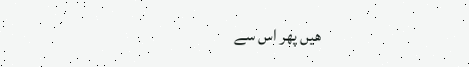ھیں پھر اس سے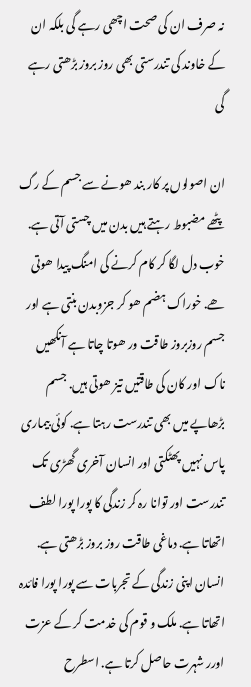نہ صرف ان کی صحت اچھی رہے گی بلکہ ان کے خاوند کی تندرستی بھی روز بروز بڑھتی رہے گی

ان اصولوں پر کار بند ھونے سے جسم کے رگ پٹھے مضبوط رہتے ہیں بدن میں چستی آتی ہے. خوب دل لگا کر کام کرنے کی امنگ پیدا ھوتی ھے. خوراک ہضم ھو کر جزوبدن بنتی ہے اور جسم روزبروز طاقت ور ھوتا چاتا ہے آنکھیں ناک اور کان کی طاقتیں تیز ھوتی ہیں. جسم بڑھاپے میں بھی تندرست رہتا ہے. کوئی بیماری پاس نہیں پھٹکتی اور انسان آخری گھڑی تک تندرست اور توانا رہ کر زندگی کا پورا پورا لطف اتھاتا ہے. دماغی طاقت روز بروز بڑھتی ہے. انسان اپنی زندگی کے تجربات سے پورا پورا فائدہ اتھاتا ہے. ملک و قوم کی خدمت کر کے عزت اورر شہرت حاصل کرتا ہے. اسطرح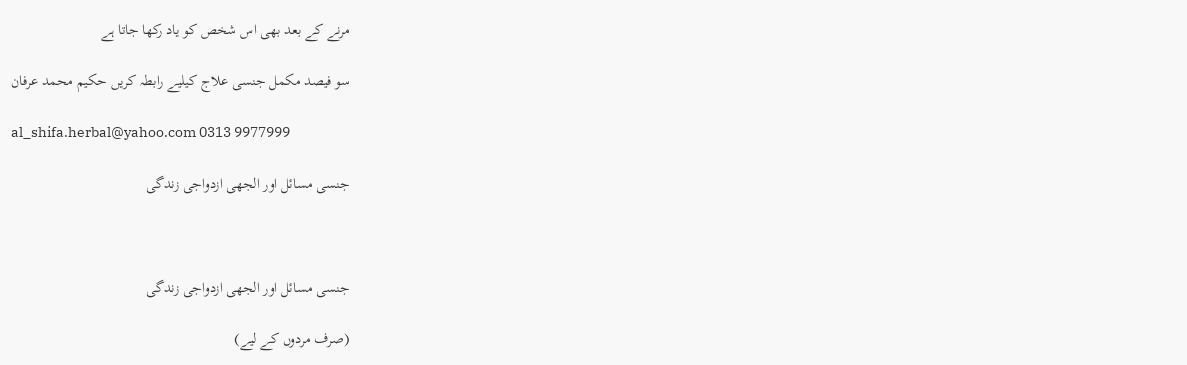مرنے کے بعد بھی اس شخص کو یاد رکھا جاتا ہے

سو فیصد مکمل جنسی علاج کیلیے رابطہ کریں حکیم محمد عرفان

al_shifa.herbal@yahoo.com 0313 9977999

جنسی مسائل اور الجھی ازدواجی زندگی



جنسی مسائل اور الجھی ازدواجی زندگی

(صرف مردوں کے لیے)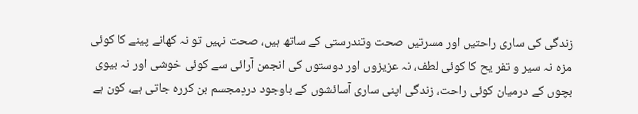زندگی کی ساری راحتیں اور مسرتیں صحت وتندرستی کے ساتھ ہیں، صحت نہیں تو نہ کھانے پینے کا کوئی مزہ نہ سیر و تفر یح کا کوئی لطف، نہ عزیزوں اور دوستوں کی انجمن آرائی سے کوئی خوشی اور نہ بیوی بچوں کے درمیان کوئی راحت، زندگی اپنی ساری آسائشوں کے باوجود دردِمجسم بن کررہ جاتی ہے، کون ہے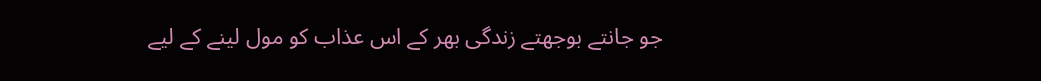جو جانتے بوجھتے زندگی بھر کے اس عذاب کو مول لینے کے لیے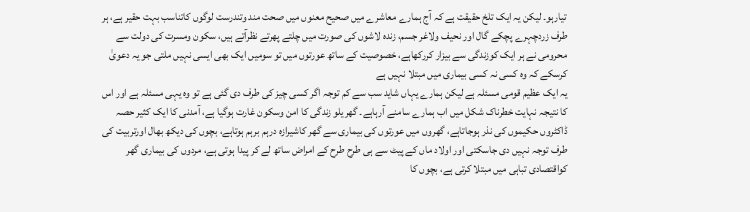تیارہو۔ لیکن یہ ایک تلخ حقیقت ہے کہ آج ہمارے معاشرے میں صحیح معنوں میں صحت مند وتندرست لوگوں کاتناسب بہت حقیر ہے، ہر طرف زردچہرے پچکے گال اور نحیف ولاغر جسم، زندہ لاشوں کی صورت میں چلتے پھرتے نظرآتے ہیں، سکون ومسرت کی دولت سے محرومی نے ہر ایک کوزندگی سے بیزار کررکھاہے، خصوصیت کے ساتھ عورتوں میں تو سومیں ایک بھی ایسی نہیں ملتی جو یہ دعویٰ کرسکے کہ وہ کسی نہ کسی بیماری میں مبتلا نہیں ہے
یہ ایک عظیم قومی مسئلہ ہے لیکن ہمارے یہاں شاید سب سے کم توجہ اگر کسی چیز کی طرف دی گئی ہے تو وہ یہی مسئلہ ہے اور اس کا نتیجہ نہایت خطرناک شکل میں اب ہمارے سامنے آرہاہے۔ گھریلو زندگی کا امن وسکون غارت ہوگیا ہے، آمدنی کا ایک کثیر حصہ ڈاکٹروں حکیموں کی نذر ہوجاتاہے، گھروں میں عورتوں کی بیماری سے گھر کاشیرازہ درہم برہم ہوتاہے، بچوں کی دیکھ بھال اورتربیت کی طرف توجہ نہیں دی جاسکتی اور اولاد ماں کے پیٹ سے ہی طرح طرح کے امراض ساتھ لے کر پیدا ہوتی ہے، مردوں کی بیماری گھر کواقتصادی تباہی میں مبتلا کرتی ہے، بچوں کا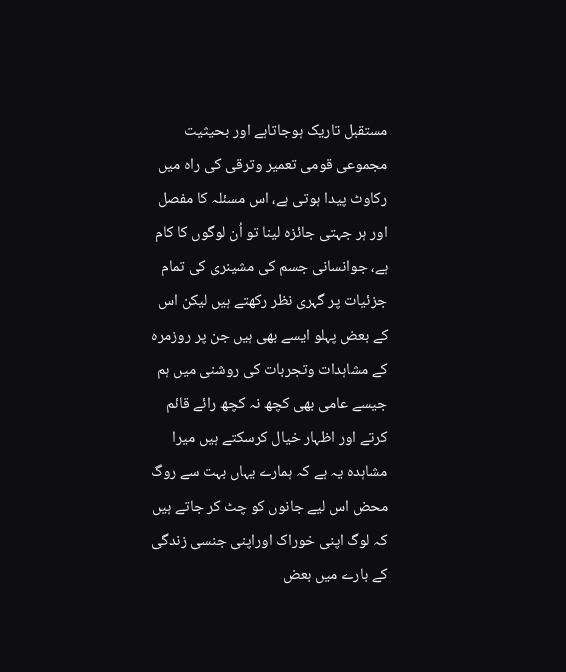مستقبل تاریک ہوجاتاہے اور بحیثیت مجموعی قومی تعمیر وترقی کی راہ میں رکاوٹ پیدا ہوتی ہے، اس مسئلہ کا مفصل اور ہر جہتی جائزہ لینا تو اُن لوگوں کا کام ہے، جوانسانی جسم کی مشینری کی تمام جزئیات پر گہری نظر رکھتے ہیں لیکن اس کے بعض پہلو ایسے بھی ہیں جن پر روزمرہ کے مشاہدات وتجربات کی روشنی میں ہم جیسے عامی بھی کچھ نہ کچھ رائے قائم کرتے اور اظہار خیال کرسکتے ہیں میرا مشاہدہ یہ ہے کہ ہمارے یہاں بہت سے روگ محض اس لیے جانوں کو چٹ کر جاتے ہیں کہ لوگ اپنی خوراک اوراپنی جنسی زندگی کے بارے میں بعض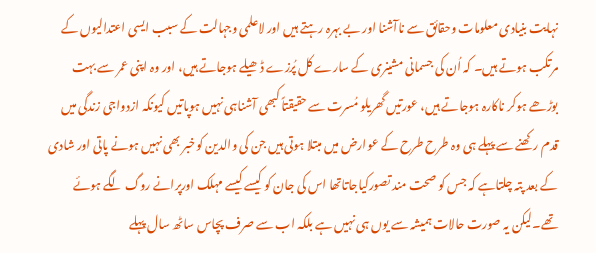نہایت بنیادی معلومات وحقائق سے ناآشنا اور بے بہرہ رہتے ہیں اور لاعلمی وجہالت کے سبب ایسی اعتدالیوں کے مرتکب ہوتے ہیں۔ کہ اُن کی جسمانی مشینری کے سارے کل پُرزے ڈھیلے ہوجاتے ہیں، اور وہ اپنی عمر سے بہت بوڑھے ہوکر ناکارہ ہوجاتے ہیں، عورتیں گھریلو مُسرت سے حقیقتاً کبھی آشناہی نہیں ہوپاتیں کیونکہ ازدواجی زندگی میں قدم رکھنے سے پہلے ہی وہ طرح طرح کے عوارض میں مبتلا ہوتی ہیں جن کی والدین کوخبر بھی نہیں ہونے پاتی اور شادی کے بعد پتہ چلتاہے کہ جس کو صحت مند تصورکیاجاتاتھا اس کی جان کو کیسے کیسے مہلک اورپرانے روگ لگے ہوئے تھے۔لیکن یہ صورت حالات ہمیشہ سے یوں ہی نہیں ہے بلکہ اب سے صرف پچاس ساٹھ سال پہلے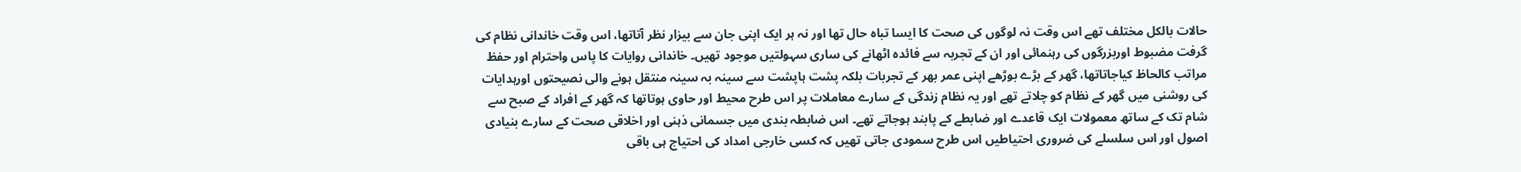حالات بالکل مختلف تھے اس وقت نہ لوگوں کی صحت کا ایسا تباہ حال تھا اور نہ ہر ایک اپنی جان سے بیزار نظر آتاتھا، اس وقت خاندانی نظام کی گرفت مضبوط اوربزرگوں کی رہنمائی اور ان کے تجربہ سے فائدہ اٹھانے کی ساری سہولتیں موجود تھیں۔ خاندانی روایات کا پاس واحترام اور حفظ مراتب کالحاظ کیاجاتاتھا، گھر کے بڑے بوڑھے اپنی عمر بھر کے تجربات بلکہ پشت ہاپشت سے سینہ بہ سینہ منتقل ہونے والی نصیحتوں اورہدایات کی روشنی میں گھر کے نظام کو چلاتے تھے اور یہ نظام زندگی کے سارے معاملات پر اس طرح محیط اور حاوی ہوتاتھا کہ گھر کے افراد کے صبح سے شام تک کے ساتھ معمولات ایک قاعدے اور ضابطے کے پابند ہوجاتے تھے۔ اس ضابطہ بندی میں جسمانی ذہنی اور اخلاقی صحت کے سارے بنیادی اصول اور اس سلسلے کی ضروری احتیاطیں اس طرح سمودی جاتی تھیں کہ کسی خارجی امداد کی احتیاج ہی باقی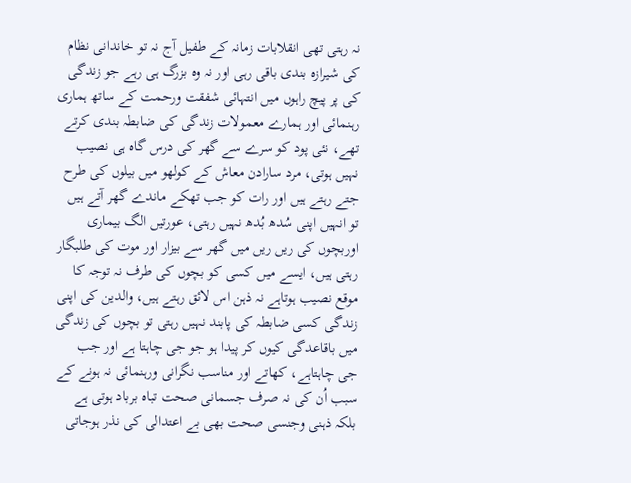نہ رہتی تھی انقلابات زمانہ کے طفیل آج نہ تو خاندانی نظام کی شیرازہ بندی باقی رہی اور نہ وہ بزرگ ہی رہے جو زندگی کی پر پیچ راہوں میں انتہائی شفقت ورحمت کے ساتھ ہماری رہنمائی اور ہمارے معمولات زندگی کی ضابطہ بندی کرتے تھے، نئی پود کو سرے سے گھر کی درس گاہ ہی نصیب نہیں ہوتی، مرد سارادن معاش کے کولھو میں بیلوں کی طرح جتے رہتے ہیں اور رات کو جب تھکے ماندے گھر آتے ہیں تو انہیں اپنی سُدھ بُدھ نہیں رہتی، عورتیں الگ بیماری اوربچوں کی ریں ریں میں گھر سے بیزار اور موت کی طلبگار رہتی ہیں، ایسے میں کسی کو بچوں کی طرف نہ توجہ کا موقع نصیب ہوتاہے نہ ذہن اس لائق رہتے ہیں، والدین کی اپنی زندگی کسی ضابطہ کی پابند نہیں رہتی تو بچوں کی زندگی میں باقاعدگی کیوں کر پیدا ہو جو جی چاہتا ہے اور جب جی چاہتاہے، کھاتے اور مناسب نگرانی ورہنمائی نہ ہونے کے سبب اُن کی نہ صرف جسمانی صحت تباہ برباد ہوتی ہے بلکہ ذہنی وجنسی صحت بھی بے اعتدالی کی نذر ہوجاتی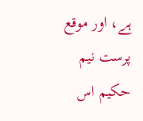ہے، اور موقع پرست نیم حکیم اس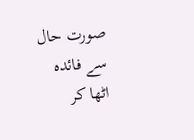صورت حال سے فائدہ اٹھا کر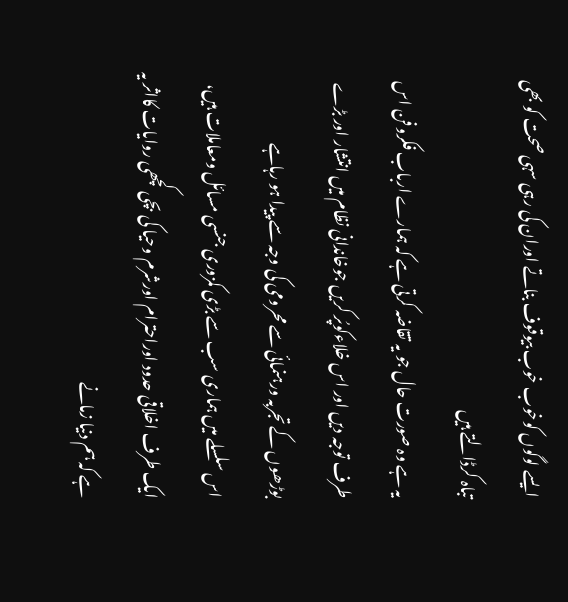ایسے لوگوں کوخوب خوب بیوقوف بناتے اوران کی رہی سہی صحت کو بھی تباہ کرڈالتے ہیں
یہ ہے وہ صورت حال جو یہ تقاضہ کرتی ہے کہ ہمارے ارباب فکروفن اس طرف توجہ دیں اور اس خلاءکوپُر کریں جوخاندانی نظام میں انتشار اور بڑے بوڑھوں کے تجربہ ورہنمائی سے محرومی کی وجہ سے پیدا ہو رہاہے
اس سلسلے میں ہماری سب سے بڑی کمزوری جنسی مسائل ومعاملات ہیں، ایک طرف اخلاقی حدود اوراحترام اورشرم وحیا کی بچی کچھی روایات کااثر یہ ہے کہ ہم دنیا زمانے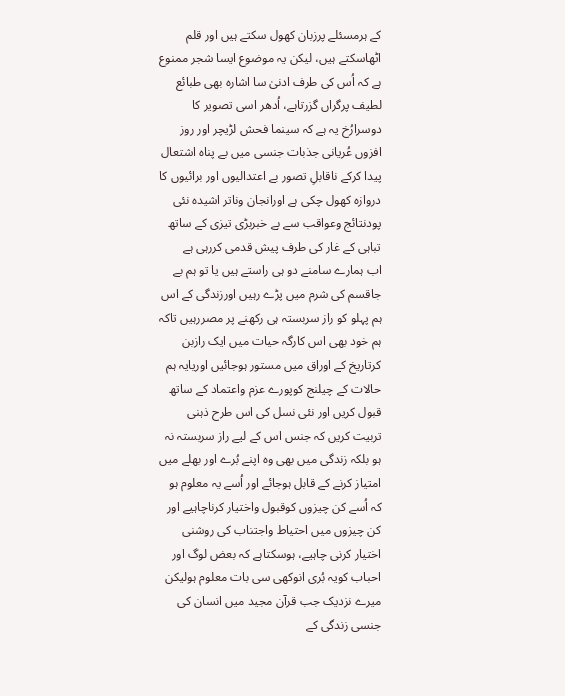کے ہرمسئلے پرزبان کھول سکتے ہیں اور قلم اٹھاسکتے ہیں، لیکن یہ موضوع ایسا شجر ممنوع ہے کہ اُس کی طرف ادنیٰ سا اشارہ بھی طبائع لطیف پرگراں گزرتاہے، اُدھر اسی تصویر کا دوسرارُخ یہ ہے کہ سینما فحش لڑیچر اور روز افزوں عُریانی جذبات جنسی میں بے پناہ اشتعال پیدا کرکے ناقابلِ تصور بے اعتدالیوں اور برائیوں کا دروازہ کھول چکی ہے اورانجان وناتر اشیدہ نئی پودنتائج وعواقب سے بے خبربڑی تیزی کے ساتھ تباہی کے غار کی طرف پیش قدمی کررہی ہے
اب ہمارے سامنے دو ہی راستے ہیں یا تو ہم بے جاقسم کی شرم میں پڑے رہیں اورزندگی کے اس ہم پہلو کو راز سربستہ ہی رکھنے پر مصررہیں تاکہ ہم خود بھی اس کارگہ حیات میں ایک رازبن کرتاریخ کے اوراق میں مستور ہوجائیں اوریایہ ہم حالات کے چیلنج کوپورے عزم واعتماد کے ساتھ قبول کریں اور نئی نسل کی اس طرح ذہنی تربیت کریں کہ جنس اس کے لیے راز سربستہ نہ ہو بلکہ زندگی میں بھی وہ اپنے بُرے اور بھلے میں امتیاز کرنے کے قابل ہوجائے اور اُسے یہ معلوم ہو کہ اُسے کن چیزوں کوقبول واختیار کرناچاہیے اور کن چیزوں میں احتیاط واجتناب کی روشنی اختیار کرنی چاہیے، ہوسکتاہے کہ بعض لوگ اور احباب کویہ بُری انوکھی سی بات معلوم ہولیکن میرے نزدیک جب قرآن مجید میں انسان کی جنسی زندگی کے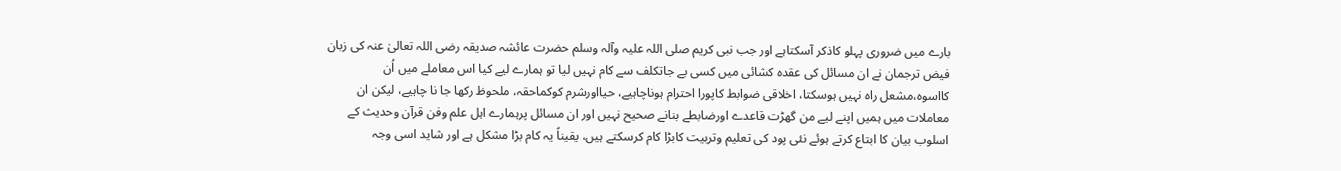بارے میں ضروری پہلو کاذکر آسکتاہے اور جب نبی کریم صلی اللہ علیہ وآلہ وسلم حضرت عائشہ صدیقہ رضی اللہ تعالیٰ عنہ کی زبان فیض ترجمان نے ان مسائل کی عقدہ کشائی میں کسی بے جاتکلف سے کام نہیں لیا تو ہمارے لیے کیا اس معاملے میں اُن کااسوہ،مشعل راہ نہیں ہوسکتا، اخلاقی ضوابط کاپورا احترام ہوناچاہیے، حیااورشرم کوکماحقہ، ملحوظ رکھا جا نا چاہیے، لیکن ان معاملات میں ہمیں اپنے لیے من گھڑت قاعدے اورضابطے بنانے صحیح نہیں اور ان مسائل پرہمارے اہل علم وفن قرآن وحدیث کے اسلوب بیان کا ابتاع کرتے ہوئے نئی پود کی تعلیم وتربیت کابڑا کام کرسکتے ہیں، یقیناً یہ کام بڑا مشکل ہے اور شاید اسی وجہ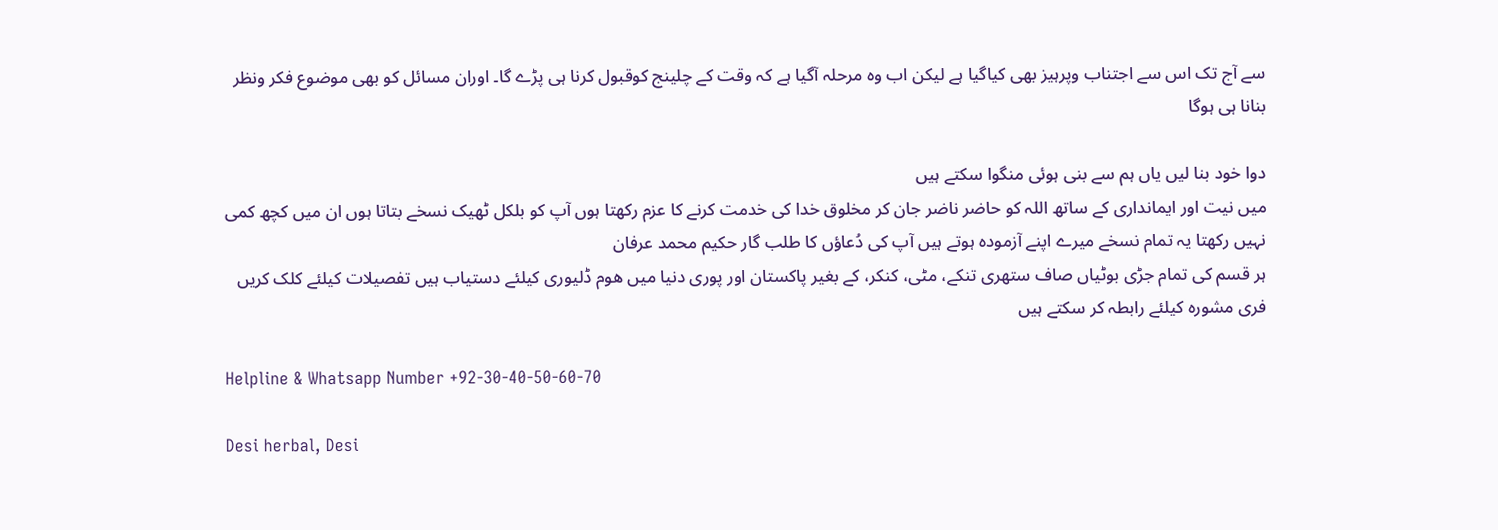سے آج تک اس سے اجتناب وپرہیز بھی کیاگیا ہے لیکن اب وہ مرحلہ آگیا ہے کہ وقت کے چلینج کوقبول کرنا ہی پڑے گا۔ اوران مسائل کو بھی موضوع فکر ونظر بنانا ہی ہوگا

دوا خود بنا لیں یاں ہم سے بنی ہوئی منگوا سکتے ہیں
میں نیت اور ایمانداری کے ساتھ اللہ کو حاضر ناضر جان کر مخلوق خدا کی خدمت کرنے کا عزم رکھتا ہوں آپ کو بلکل ٹھیک نسخے بتاتا ہوں ان میں کچھ کمی نہیں رکھتا یہ تمام نسخے میرے اپنے آزمودہ ہوتے ہیں آپ کی دُعاؤں کا طلب گار حکیم محمد عرفان
ہر قسم کی تمام جڑی بوٹیاں صاف ستھری تنکے، مٹی، کنکر، کے بغیر پاکستان اور پوری دنیا میں ھوم ڈلیوری کیلئے دستیاب ہیں تفصیلات کیلئے کلک کریں
فری مشورہ کیلئے رابطہ کر سکتے ہیں

Helpline & Whatsapp Number +92-30-40-50-60-70

Desi herbal, Desi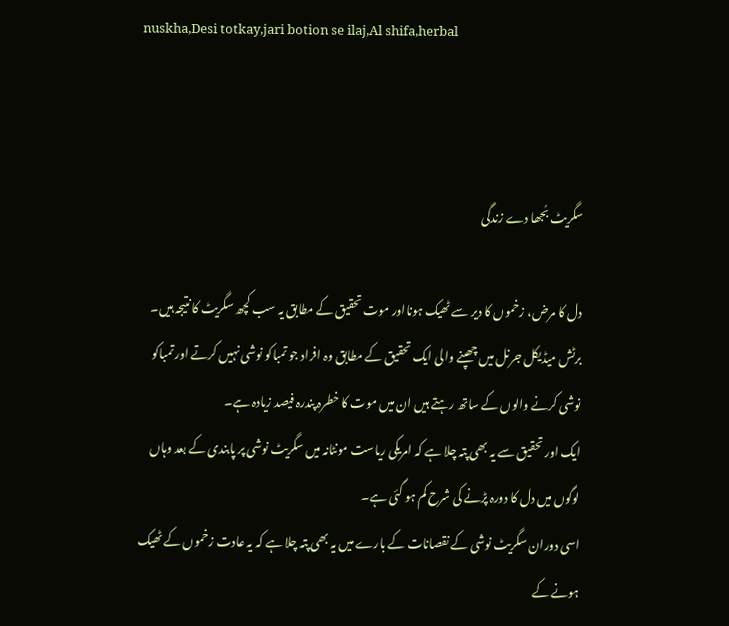nuskha,Desi totkay,jari botion se ilaj,Al shifa,herbal



سگریٹ بُجھا دے زندگی

دل کا مرض، زخموں کا دیر سے ٹھیک ہونااور موت تحقیق کے مطابق یہ سب کچھ سگریٹ کا نتیجہ ہیں۔
برٹش میڈیکل جرنل میں چھپنے والی ایک تحقیق کے مطابق وہ افراد جو تمباکو نوشی نہیں کرتے اور تمباکو نوشی کرنے والوں کے ساتھ رہتے ہیں ان میں موت کا خطرہ پندرہ فیصد زیادہ ہے۔
ایک اور تحقیق سے یہ بھی پتہ چلا ہے کہ امریکی ریاست مونٹانہ میں سگریٹ نوشی پر پابندی کے بعد وہاں لوگوں میں دل کا دورہ پڑنے کی شرح کم ہو گئی ہے۔
اسی دوران سگریٹ نوشی کے نقصانات کے بارے میں یہ بھی پتہ چلا ہے کہ یہ عادت زخموں کے ٹھیک ہونے کے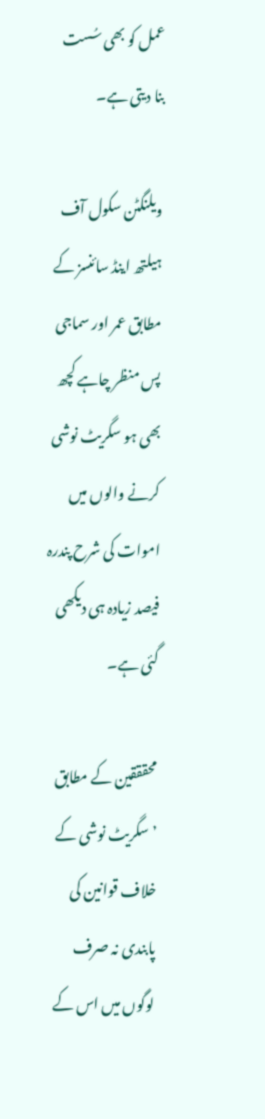عمل کو بھی سُست بنا دیتی ہے۔

ویلنگٹن سکول آف ہیلتھ اینڈ سائنسز کے مطابق عمر اور سماجی پس منظر چاہے کچھ بھی ہو سگریٹ نوشی کرنے والوں میں اموات کی شرح پندرہ فیصد زیادہ ہی دیکھی گئی ہے۔

محقققین کے مطابق ’سگریٹ نوشی کے خلاف قوانین کی پابندی نہ صرف لوگوں میں اس کے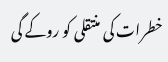خطرات کی منتقلی کو روکے گی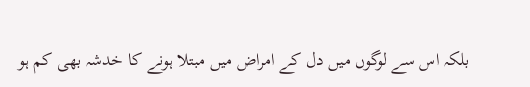بلکہ اس سے لوگوں میں دل کے امراض میں مبتلا ہونے کا خدشہ بھی کم ہو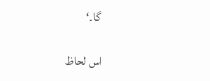گا۔‘

اس لحاظ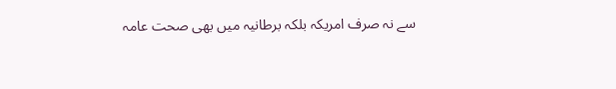سے نہ صرف امریکہ بلکہ برطانیہ میں بھی صحت عامہ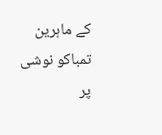کے ماہرین تمباکو نوشی پر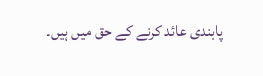پابندی عائد کرنے کے حق میں ہیں۔